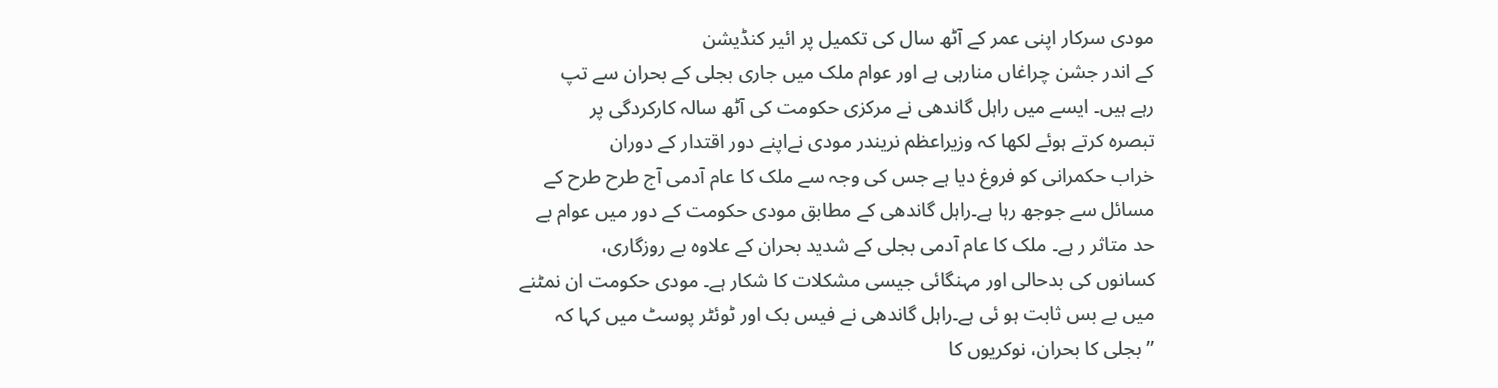مودی سرکار اپنی عمر کے آٹھ سال کی تکمیل پر ائیر کنڈیشن
کے اندر جشن چراغاں منارہی ہے اور عوام ملک میں جاری بجلی کے بحران سے تپ
رہے ہیں۔ ایسے میں راہل گاندھی نے مرکزی حکومت کی آٹھ سالہ کارکردگی پر
تبصرہ کرتے ہوئے لکھا کہ وزیراعظم نریندر مودی نےاپنے دور اقتدار کے دوران
خراب حکمرانی کو فروغ دیا ہے جس کی وجہ سے ملک کا عام آدمی آج طرح طرح کے
مسائل سے جوجھ رہا ہے۔راہل گاندھی کے مطابق مودی حکومت کے دور میں عوام بے
حد متاثر ر ہے۔ ملک کا عام آدمی بجلی کے شدید بحران کے علاوہ بے روزگاری،
کسانوں کی بدحالی اور مہنگائی جیسی مشکلات کا شکار ہے۔ مودی حکومت ان نمٹنے
میں بے بس ثابت ہو ئی ہے۔راہل گاندھی نے فیس بک اور ٹوئٹر پوسٹ میں کہا کہ
’’بجلی کا بحران، نوکریوں کا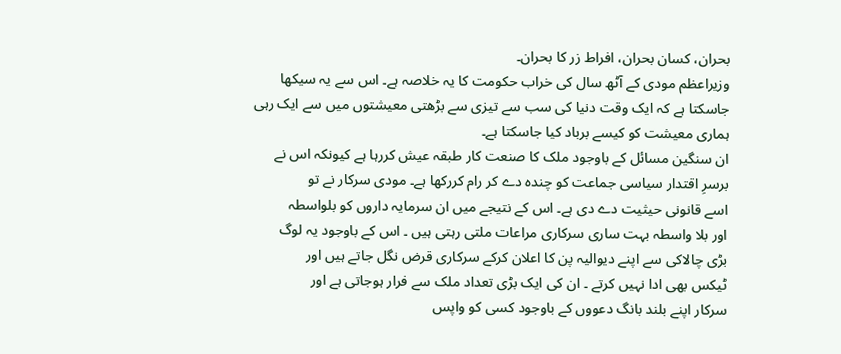بحران، کسان بحران، افراط زر کا بحران۔
وزیراعظم مودی کے آٹھ سال کی خراب حکومت کا یہ خلاصہ ہے۔ اس سے یہ سیکھا
جاسکتا ہے کہ ایک وقت دنیا کی سب سے تیزی سے بڑھتی معیشتوں میں سے ایک رہی
ہماری معیشت کو کیسے برباد کیا جاسکتا ہے۔
ان سنگین مسائل کے باوجود ملک کا صنعت کار طبقہ عیش کررہا ہے کیونکہ اس نے
برسرِ اقتدار سیاسی جماعت کو چندہ دے کر رام کررکھا ہے۔ مودی سرکار نے تو
اسے قانونی حیثیت دے دی ہے۔ اس کے نتیجے میں ان سرمایہ داروں کو بلواسطہ
اور بلا واسطہ بہت ساری سرکاری مراعات ملتی رہتی ہیں ۔ اس کے باوجود یہ لوگ
بڑی چالاکی سے اپنے دیوالیہ پن کا اعلان کرکے سرکاری قرض نگل جاتے ہیں اور
ٹیکس بھی ادا نہیں کرتے ۔ ان کی ایک بڑی تعداد ملک سے فرار ہوجاتی ہے اور
سرکار اپنے بلند بانگ دعووں کے باوجود کسی کو واپس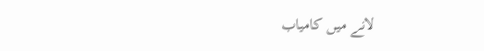لانے میں کامیاب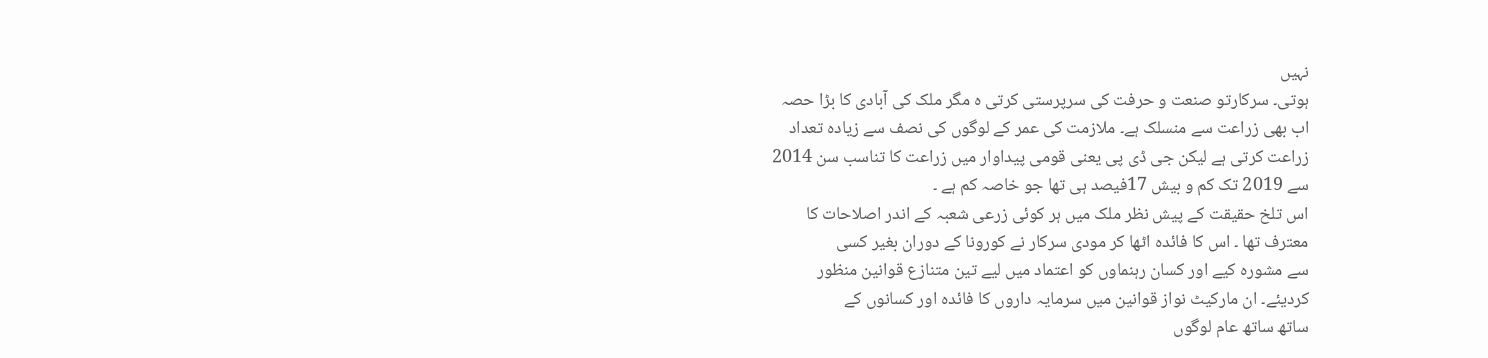نہیں
ہوتی۔ سرکارتو صنعت و حرفت کی سرپرستی کرتی ہ مگر ملک کی آبادی کا بڑا حصہ
اب بھی زراعت سے منسلک ہے۔ ملازمت کی عمر کے لوگوں کی نصف سے زیادہ تعداد
زراعت کرتی ہے لیکن جی ڈی پی یعنی قومی پیداوار میں زراعت کا تناسب سن 2014
سے 2019 تک کم و بیش 17فیصد ہی تھا جو خاصہ کم ہے ۔
اس تلخ حقیقت کے پیش نظر ملک میں ہر کوئی زرعی شعبہ کے اندر اصلاحات کا
معترف تھا ۔ اس کا فائدہ اٹھا کر مودی سرکار نے کورونا کے دوران بغیر کسی
سے مشورہ کیے اور کسان رہنماوں کو اعتماد میں لیے تین متنازع قوانین منظور
کردیئے۔ ان مارکیٹ نواز قوانین میں سرمایہ داروں کا فائدہ اور کسانوں کے
ساتھ ساتھ عام لوگوں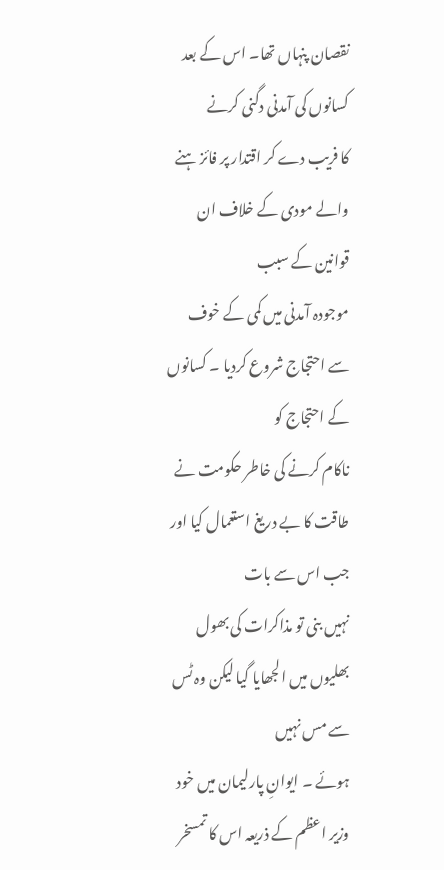نقصان پنہاں تھا۔ اس کے بعد کسانوں کی آمدنی دگنی کرنے
کا فریب دے کر اقتدار پر فائز ہنے والے مودی کے خلاف ان قوانین کے سبب
موجودہ آمدنی میں کمی کے خوف سے احتجاج شروع کردیا ۔ کسانوں کے احتجاج کو
ناکام کرنے کی خاطر حکومت نے طاقت کا بے دریغ استعمال کیا اور جب اس سے بات
نہیں بنی تو مذاکرات کی بھول بھلیوں میں الجھایا گیا لیکن وہ ٹس سے مس نہیں
ہوئے ۔ ایوانِ پارلیمان میں خود وزیر اعظم کے ذریعہ اس کا تمسخر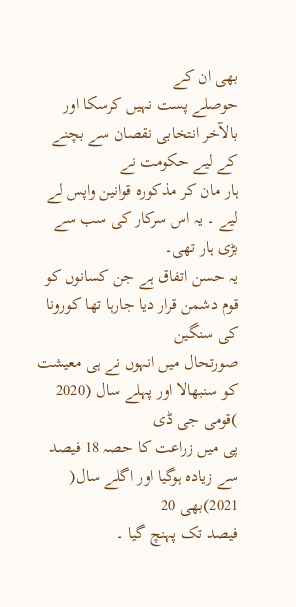بھی ان کے
حوصلے پست نہیں کرسکا اور بالآخر انتخابی نقصان سے بچنے کے لیے حکومت نے
ہار مان کر مذکورہ قوانین واپس لے لیے ۔ یہ اس سرکار کی سب سے بڑی ہار تھی۔
یہ حسن اتفاق ہے جن کسانوں کو قوم دشمن قرار دیا جارہا تھا کورونا کی سنگین
صورتحال میں انہوں نے ہی معیشت کو سنبھالا اور پہلے سال (2020 )قومی جی ڈی
پی میں زراعت کا حصہ 18 فیصد سے زیادہ ہوگیا اور اگلے سال( 2021)بھی 20
فیصد تک پہنچ گیا ۔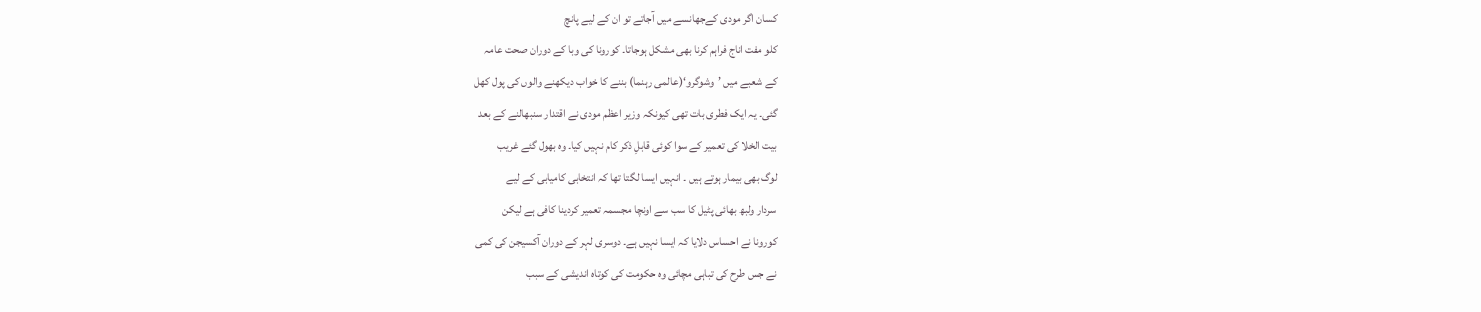کسان اگر مودی کےجھانسے میں آجاتے تو ان کے لیے پانچ
کلو مفت اناج فراہم کرنا بھی مشکل ہوجاتا۔ کورونا کی وبا کے دوران صحت عامہ
کے شعبے میں ’وشوگرو‘(عالمی رہنما) بننے کا خواب دیکھنے والوں کی پول کھل
گئی۔ یہ ایک فطری بات تھی کیونکہ وزیر اعظم مودی نے اقتدار سنبھالنے کے بعد
بیت الخلا کی تعمیر کے سوا کوئی قابلِ ذکر کام نہیں کیا۔ وہ بھول گئے غریب
لوگ بھی بیمار ہوتے ہیں ۔ انہیں ایسا لگتا تھا کہ انتخابی کامیابی کے لیے
سردار ولبھ بھائی پٹیل کا سب سے اونچا مجسمہ تعمیر کردینا کافی ہے لیکن
کورونا نے احساس دلایا کہ ایسا نہیں ہے۔ دوسری لہر کے دوران آکسیجن کی کمی
نے جس طرح کی تباہی مچائی وہ حکومت کی کوتاہ اندیشی کے سبب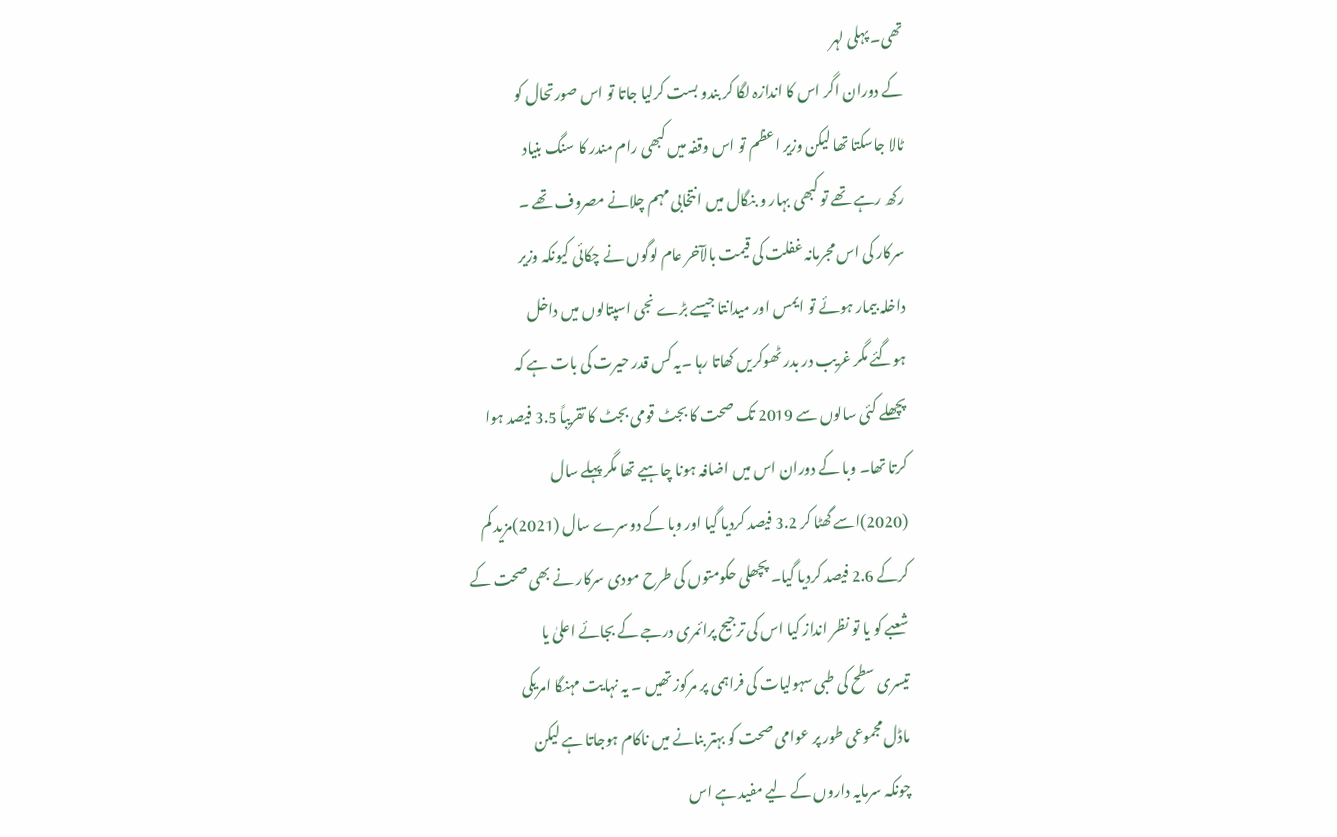تھی۔ پہلی لہر
کے دوران اگر اس کا اندازہ لگا کر بندو بست کرلیا جاتا تو اس صورتحال کو
ٹالا جاسکتا تھا لیکن وزیر اعظم تو اس وقفہ میں کبھی رام مندر کا سنگ بنیاد
رکھ رہے تھے تو کبھی بہار و بنگال میں انتخابی مہم چلانے مصروف تھے ۔
سرکار کی اس مجرمانہ غفلت کی قیمت بالآخر عام لوگوں نے چکائی کیونکہ وزیر
داخلہ بیمار ہوئے تو ایمس اور میدانتا جیسے بڑے نجی اسپتالوں میں داخل
ہوگئے مگر غریب در بدر ٹھوکریں کھاتا رہا ۔یہ کس قدر حیرت کی بات ہے کہ
پچھلے کئی سالوں سے 2019 تک صحت کا بجٹ قومی بجٹ کا تقریباً 3.5 فیصد ہوا
کرتا تھا۔ وبا کے دوران اس میں اضافہ ہونا چاہیے تھا مگر پہلے سال
(2020)اسے گھٹا کر 3.2 فیصد کردیا گیا اور وبا کے دوسرے سال (2021)مزید کم
کرکے 2.6 فیصد کردیا گیا۔ پچھلی حکومتوں کی طرح مودی سرکار نے بھی صحت کے
شعبے کو یا تو نظر انداز کیا اس کی ترجیح پرائمری درجے کے بجائے اعلیٰ یا
تیسری سطح کی طبی سہولیات کی فراہمی پر مرکوز تھیں ۔ یہ نہایت مہنگا امریکی
ماڈل مجموعی طور پر عوامی صحت کو بہتر بنانے میں ناکام ہوجاتا ہے لیکن
چونکہ سرمایہ داروں کے لیے مفید ہے اس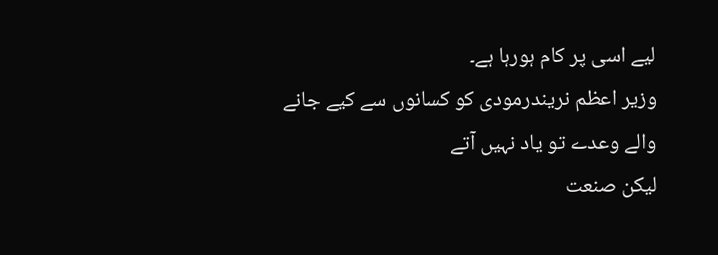لیے اسی پر کام ہورہا ہے۔
وزیر اعظم نریندرمودی کو کسانوں سے کیے جانے والے وعدے تو یاد نہیں آتے
لیکن صنعت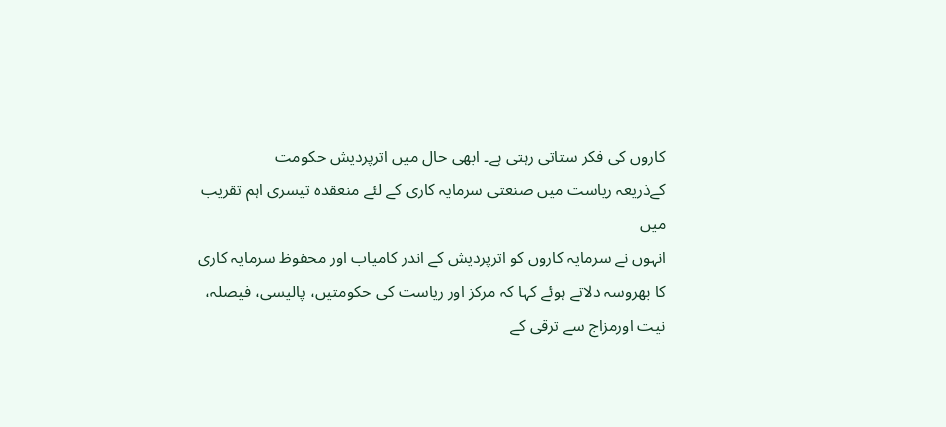کاروں کی فکر ستاتی رہتی ہے۔ ابھی حال میں اترپردیش حکومت
کےذریعہ ریاست میں صنعتی سرمایہ کاری کے لئے منعقدہ تیسری اہم تقریب میں
انہوں نے سرمایہ کاروں کو اترپردیش کے اندر کامیاب اور محفوظ سرمایہ کاری
کا بھروسہ دلاتے ہوئے کہا کہ مرکز اور ریاست کی حکومتیں، پالیسی، فیصلہ،
نیت اورمزاج سے ترقی کے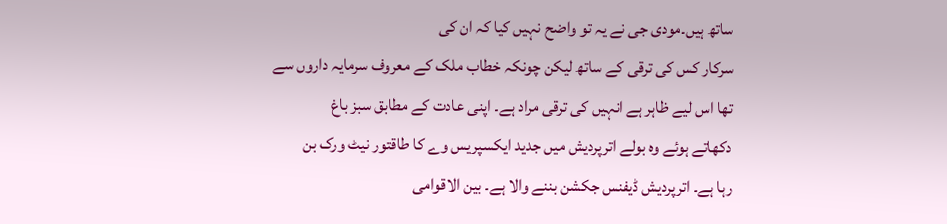ساتھ ہیں۔مودی جی نے یہ تو واضح نہیں کیا کہ ان کی
سرکار کس کی ترقی کے ساتھ لیکن چونکہ خطاب ملک کے معروف سرمایہ داروں سے
تھا اس لیے ظاہر ہے انہیں کی ترقی مراد ہے۔ اپنی عادت کے مطابق سبز باغ
دکھاتے ہوئے وہ بولے اترپردیش میں جدید ایکسپریس وے کا طاقتور نیٹ ورک بن
رہا ہے۔ اترپردیش ڈیفنس جکشن بننے والا ہے۔ بین الاقوامی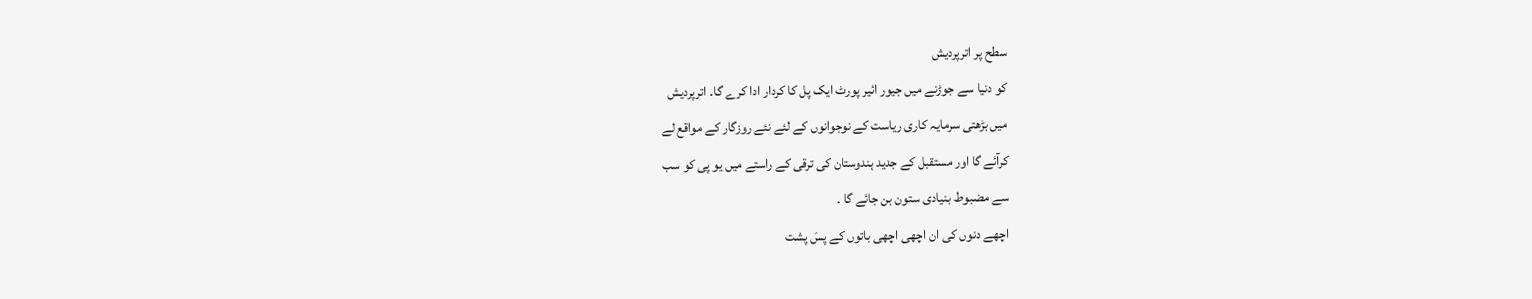سطح پر اترپردیش
کو دنیا سے جوڑنے میں جیور ائیر پورٹ ایک پل کا کردار ادا کرے گا۔ اترپردیش
میں بڑھتی سرمایہ کاری ریاست کے نوجوانوں کے لئے نئے روزگار کے مواقع لے
کرآئے گا اور مستقبل کے جدید ہندوستان کی ترقی کے راستے میں یو پی کو سب
سے مضبوط بنیادی ستون بن جائے گا ۔
اچھے دنوں کی ان اچھی اچھی باتوں کے پسَ پشت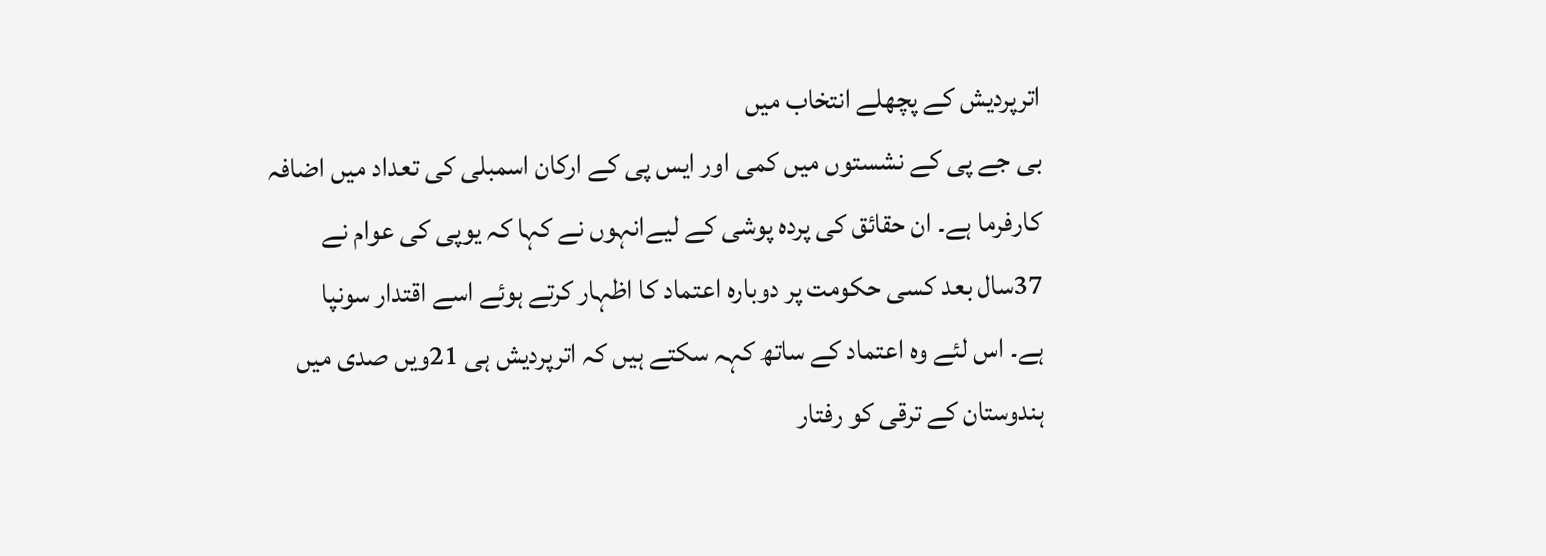اترپردیش کے پچھلے انتخاب میں
بی جے پی کے نشستوں میں کمی اور ایس پی کے ارکان اسمبلی کی تعداد میں اضافہ
کارفرما ہے۔ ان حقائق کی پردہ پوشی کے لیےانہوں نے کہا کہ یوپی کی عوام نے
37سال بعد کسی حکومت پر دوبارہ اعتماد کا اظہار کرتے ہوئے اسے اقتدار سونپا
ہے۔ اس لئے وہ اعتماد کے ساتھ کہہ سکتے ہیں کہ اترپردیش ہی 21ویں صدی میں
ہندوستان کے ترقی کو رفتار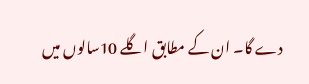دے گا۔ ان کے مطابق اگلے 10سالوں میں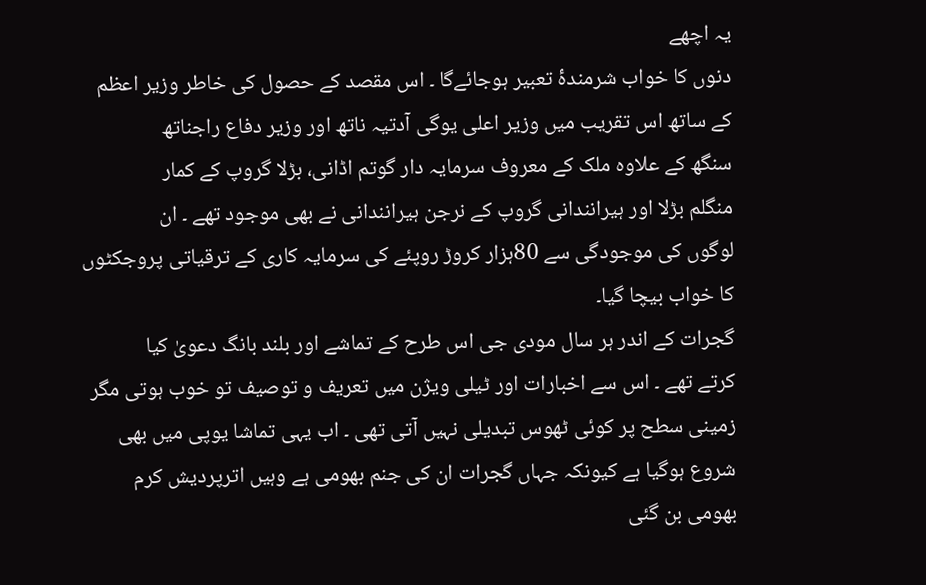یہ اچھے
دنوں کا خواب شرمندۂ تعبیر ہوجائےگا ۔ اس مقصد کے حصول کی خاطر وزیر اعظم
کے ساتھ اس تقریب میں وزیر اعلی یوگی آدتیہ ناتھ اور وزیر دفاع راجناتھ
سنگھ کے علاوہ ملک کے معروف سرمایہ دار گوتم اڈانی، بڑلا گروپ کے کمار
منگلم بڑلا اور ہیرانندانی گروپ کے نرجن ہیرانندانی نے بھی موجود تھے ۔ ان
لوگوں کی موجودگی سے 80ہزار کروڑ روپئے کی سرمایہ کاری کے ترقیاتی پروجکٹوں
کا خواب بیچا گیا۔
گجرات کے اندر ہر سال مودی جی اس طرح کے تماشے اور بلند بانگ دعویٰ کیا
کرتے تھے ۔ اس سے اخبارات اور ٹیلی ویژن میں تعریف و توصیف تو خوب ہوتی مگر
زمینی سطح پر کوئی ٹھوس تبدیلی نہیں آتی تھی ۔ اب یہی تماشا یوپی میں بھی
شروع ہوگیا ہے کیونکہ جہاں گجرات ان کی جنم بھومی ہے وہیں اترپردیش کرم
بھومی بن گئی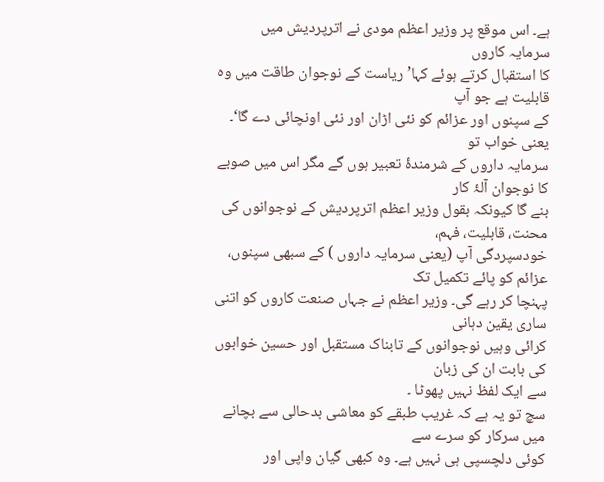ہے۔ اس موقع پر وزیر اعظم مودی نے اترپردیش میں سرمایہ کاروں
کا استقبال کرتے ہوئے کہا’ ریاست کے نوجوان طاقت میں وہ قابلیت ہے جو آپ
کے سپنوں اور عزائم کو نئی اڑان اور نئی اونچائی دے گا‘۔ یعنی خواب تو
سرمایہ داروں کے شرمندۂ تعبیر ہوں گے مگر اس میں صوبے کا نوجوان آلۂ کار
بنے گا کیونکہ بقول وزیر اعظم اترپردیش کے نوجوانوں کی محنت، قابلیت، فہم،
خودسپردگی آپ (یعنی سرمایہ داروں ) کے سبھی سپنوں، عزائم کو پائے تکمیل تک
پہنچا کر رہے گی۔ وزیر اعظم نے جہاں صنعت کاروں کو اتنی ساری یقین دہانی
کرائی وہیں نوجوانوں کے تابناک مستقبل اور حسین خوابوں کی بابت ان کی زبان
سے ایک لفظ نہیں پھوٹا ۔
سچ تو یہ ہے کہ غریب طبقے کو معاشی بدحالی سے بچانے میں سرکار کو سرے سے
کوئی دلچسپی ہی نہیں ہے۔ وہ کبھی گیان واپی اور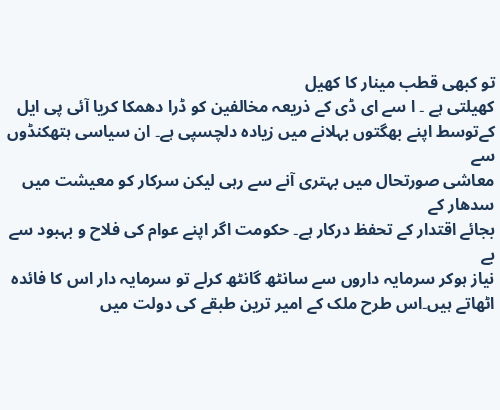تو کبھی قطب مینار کا کھیل
کھیلتی ہے ۔ ا سے ای ڈی کے ذریعہ مخالفین کو ڈرا دھمکا کریا آئی پی ایل
کےتوسط اپنے بھگتوں بہلانے میں زیادہ دلچسپی ہے۔ ان سیاسی ہتھکنڈوں سے
معاشی صورتحال میں بہتری آنے سے رہی لیکن سرکار کو معیشت میں سدھار کے
بجائے اقتدار کے تحفظ درکار ہے۔ حکومت اگر اپنے عوام کی فلاح و بہبود سے بے
نیاز ہوکر سرمایہ داروں سے سانٹھ گانٹھ کرلے تو سرمایہ دار اس کا فائدہ
اٹھاتے ہیں۔اس طرح ملک کے امیر ترین طبقے کی دولت میں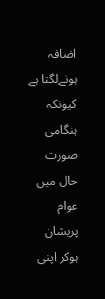اضافہ ہونےلگتا ہے
کیونکہ ہنگامی صورت حال میں عوام پریشان ہوکر اپنی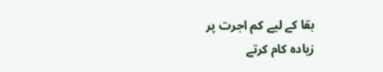بقا کے لیے کم اجرت پر
زیادہ کام کرتے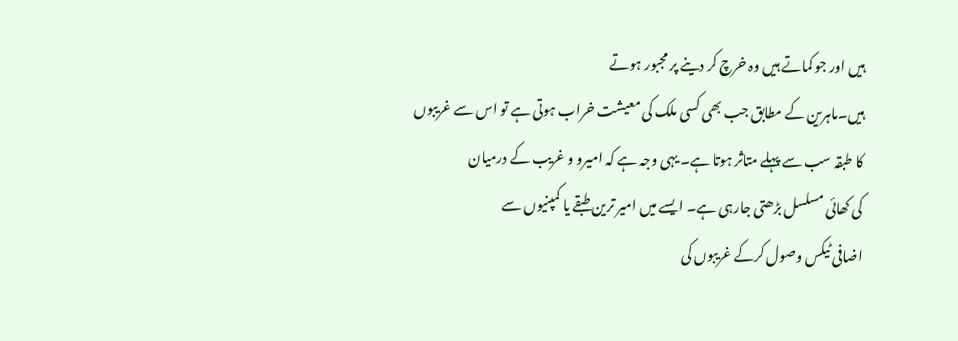ہیں اور جو کماتے ہیں وہ خرچ کر دینے پر مجبور ہوتے
ہیں۔ماہرین کے مطابق جب بھی کسی ملک کی معیشت خراب ہوتی ہے تو اس سے غریبوں
کا طبقہ سب سے پہلے متاثر ہوتا ہے۔ یہی وجہ ہے کہ امیرو و غریب کے درمیان
کی کھائی مسلسل بڑھتی جارہی ہے۔ ایسے میں امیر ترین طبقے یا کمپنیوں سے
اضافی ٹیکس وصول کرکے غریبوں کی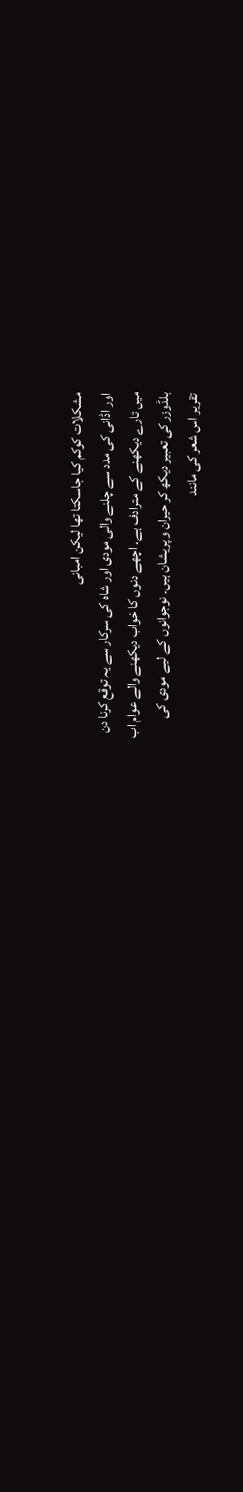مشکلات کوکم کیا جاسکتا تھا لیکن امبانی
اور اڈانی کی مدد سے چلنے والی مودی اور شاہ کی سرکار سے یہ توقع کرنا دن
میں تارے دیکھنے کے مترادف ہے۔ اچھے دنوں کا خواب دیکھنے والے عوام اب
بلڈوزر کی تعبیر دیکھ کر حیران و پریشان ہیں۔ نوجوانوں کے لیے مودی کی
تقریر اس شعر کی مانند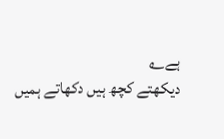ہے؎
دیکھتے کچھ ہیں دکھاتے ہمیں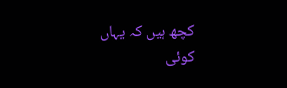کچھ ہیں کہ یہاں
کوئی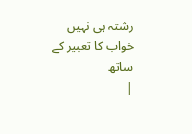رشتہ ہی نہیں خواب کا تعبیر کے ساتھ
|